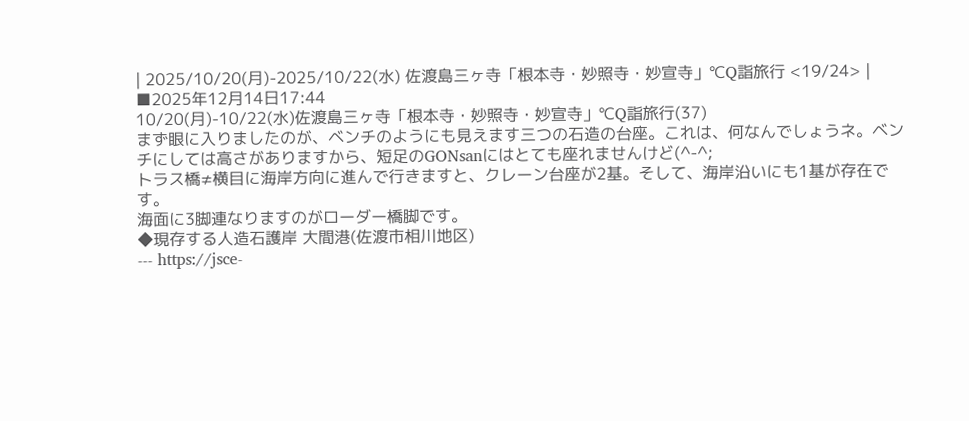| 2025/10/20(月)-2025/10/22(水) 佐渡島三ヶ寺「根本寺・妙照寺・妙宣寺」℃Q詣旅行 <19/24> |
■2025年12月14日17:44
10/20(月)-10/22(水)佐渡島三ヶ寺「根本寺・妙照寺・妙宣寺」℃Q詣旅行(37)
まず眼に入りましたのが、ベンチのようにも見えます三つの石造の台座。これは、何なんでしょうネ。ベンチにしては高さがありますから、短足のGONsanにはとても座れませんけど(^-^;
トラス橋≠横目に海岸方向に進んで行きますと、クレーン台座が2基。そして、海岸沿いにも1基が存在です。
海面に3脚連なりますのがローダー橋脚です。
◆現存する人造石護岸 大間港(佐渡市相川地区)
--- https://jsce-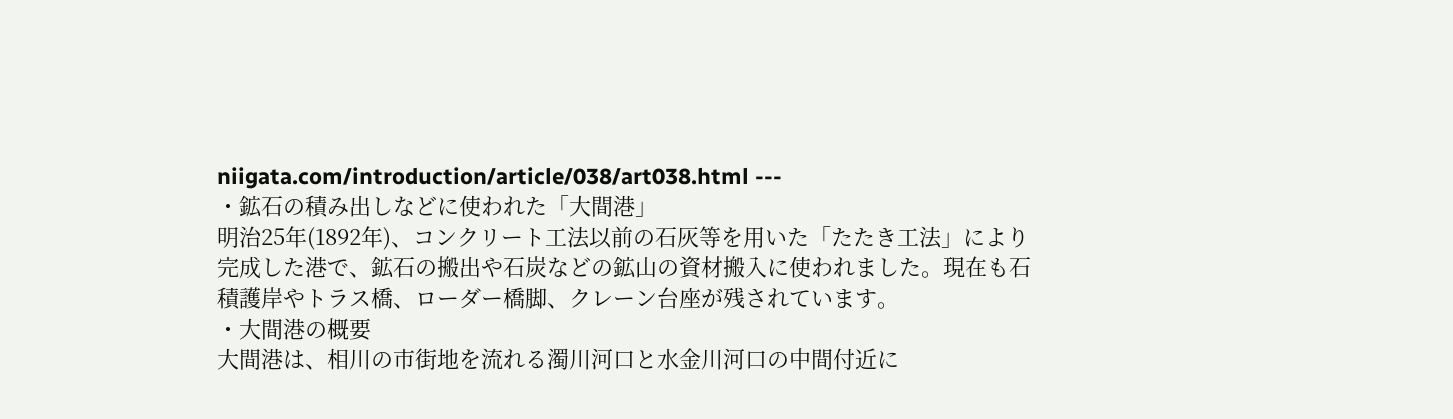niigata.com/introduction/article/038/art038.html ---
・鉱石の積み出しなどに使われた「大間港」
明治25年(1892年)、コンクリート工法以前の石灰等を用いた「たたき工法」により完成した港で、鉱石の搬出や石炭などの鉱山の資材搬入に使われました。現在も石積護岸やトラス橋、ローダー橋脚、クレーン台座が残されています。
・大間港の概要
大間港は、相川の市街地を流れる濁川河口と水金川河口の中間付近に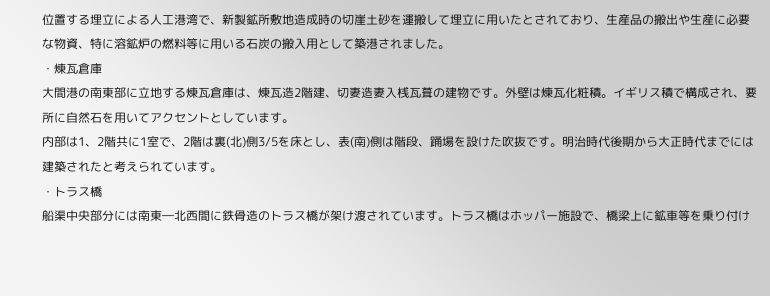位置する埋立による人工港湾で、新製鉱所敷地造成時の切崖土砂を運搬して埋立に用いたとされており、生産品の搬出や生産に必要な物資、特に溶鉱炉の燃料等に用いる石炭の搬入用として築港されました。
・煉瓦倉庫
大間港の南東部に立地する煉瓦倉庫は、煉瓦造2階建、切妻造妻入桟瓦葺の建物です。外壁は煉瓦化粧積。イギリス積で構成され、要所に自然石を用いてアクセントとしています。
内部は1、2階共に1室で、2階は裏(北)側3/5を床とし、表(南)側は階段、踊場を設けた吹抜です。明治時代後期から大正時代までには建築されたと考えられています。
・トラス橋
船渠中央部分には南東―北西間に鉄骨造のトラス橋が架け渡されています。トラス橋はホッパー施設で、橋梁上に鉱車等を乗り付け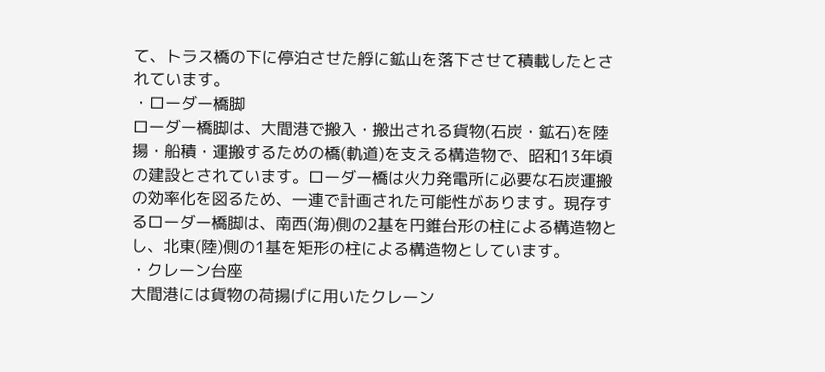て、トラス橋の下に停泊させた艀に鉱山を落下させて積載したとされています。
・ローダー橋脚
ローダー橋脚は、大間港で搬入・搬出される貨物(石炭・鉱石)を陸揚・船積・運搬するための橋(軌道)を支える構造物で、昭和13年頃の建設とされています。ローダー橋は火力発電所に必要な石炭運搬の効率化を図るため、一連で計画された可能性があります。現存するローダー橋脚は、南西(海)側の2基を円錐台形の柱による構造物とし、北東(陸)側の1基を矩形の柱による構造物としています。
・クレーン台座
大間港には貨物の荷揚げに用いたクレーン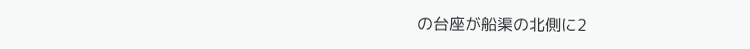の台座が船渠の北側に2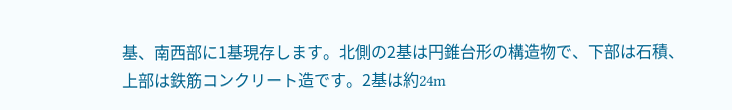基、南西部に1基現存します。北側の2基は円錐台形の構造物で、下部は石積、上部は鉄筋コンクリート造です。2基は約24m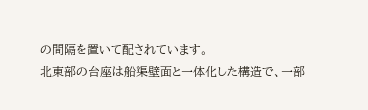の間隔を置いて配されています。
北東部の台座は船渠壁面と一体化した構造で、一部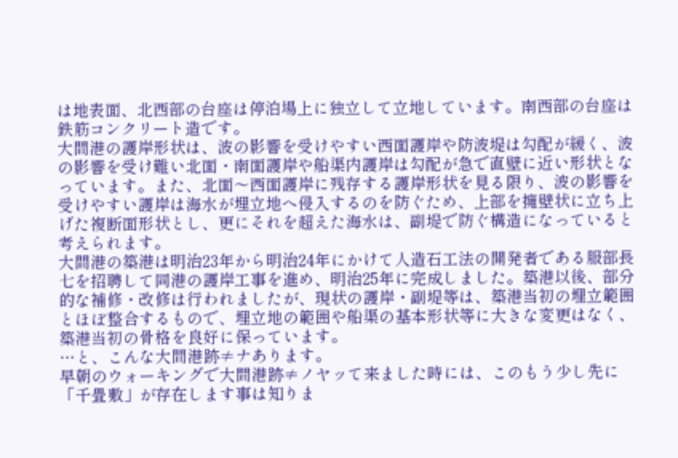は地表面、北西部の台座は停泊場上に独立して立地しています。南西部の台座は鉄筋コンクリート造です。
大間港の護岸形状は、波の影響を受けやすい西面護岸や防波堤は勾配が緩く、波の影響を受け難い北面・南面護岸や船渠内護岸は勾配が急で直壁に近い形状となっています。また、北面〜西面護岸に残存する護岸形状を見る限り、波の影響を受けやすい護岸は海水が埋立地へ侵入するのを防ぐため、上部を擁壁状に立ち上げた複断面形状とし、更にそれを超えた海水は、副堤で防ぐ構造になっていると考えられます。
大間港の築港は明治23年から明治24年にかけて人造石工法の開発者である服部長七を招聘して同港の護岸工事を進め、明治25年に完成しました。築港以後、部分的な補修・改修は行われましたが、現状の護岸・副堤等は、築港当初の埋立範囲とほぼ整合するもので、埋立地の範囲や船渠の基本形状等に大きな変更はなく、築港当初の骨格を良好に保っています。
…と、こんな大間港跡≠ナあります。
早朝のウォーキングで大間港跡≠ノヤッて来ました時には、このもう少し先に「千畳敷」が存在します事は知りま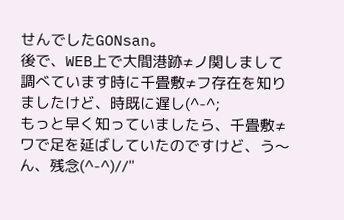せんでしたGONsan。
後で、WEB上で大間港跡≠ノ関しまして調べています時に千畳敷≠フ存在を知りましたけど、時既に遅し(^-^;
もっと早く知っていましたら、千畳敷≠ワで足を延ばしていたのですけど、う〜ん、残念(^-^)//"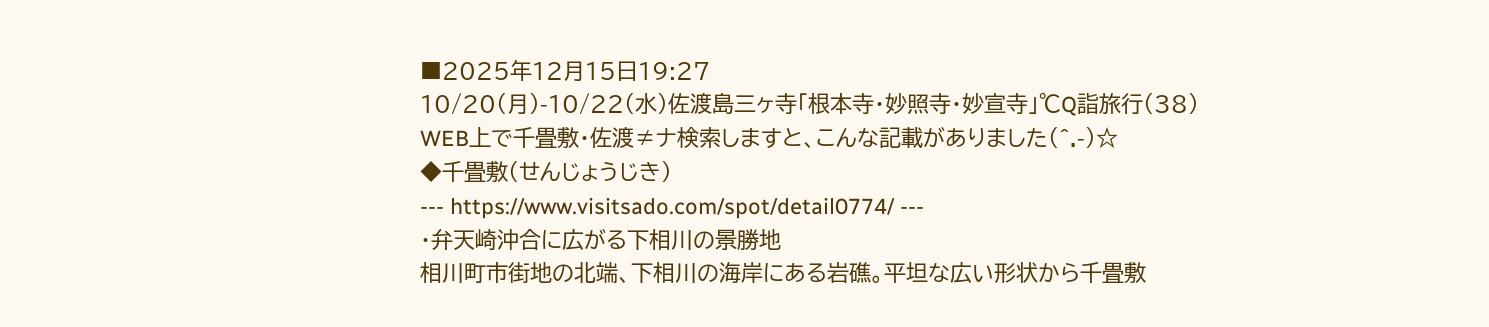■2025年12月15日19:27
10/20(月)-10/22(水)佐渡島三ヶ寺「根本寺・妙照寺・妙宣寺」℃Q詣旅行(38)
WEB上で千畳敷・佐渡≠ナ検索しますと、こんな記載がありました(^.-)☆
◆千畳敷(せんじょうじき)
--- https://www.visitsado.com/spot/detail0774/ ---
・弁天崎沖合に広がる下相川の景勝地
相川町市街地の北端、下相川の海岸にある岩礁。平坦な広い形状から千畳敷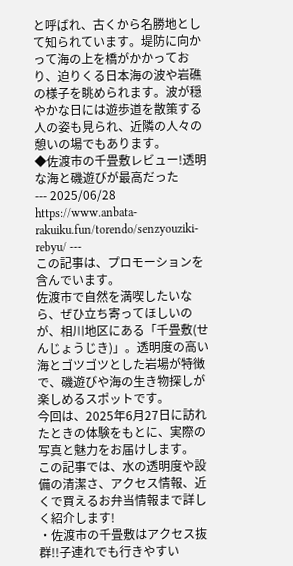と呼ばれ、古くから名勝地として知られています。堤防に向かって海の上を橋がかかっており、迫りくる日本海の波や岩礁の様子を眺められます。波が穏やかな日には遊歩道を散策する人の姿も見られ、近隣の人々の憩いの場でもあります。
◆佐渡市の千畳敷レビュー!透明な海と磯遊びが最高だった
--- 2025/06/28 https://www.anbata-rakuiku.fun/torendo/senzyouziki-rebyu/ ---
この記事は、プロモーションを含んでいます。
佐渡市で自然を満喫したいなら、ぜひ立ち寄ってほしいのが、相川地区にある「千畳敷(せんじょうじき)」。透明度の高い海とゴツゴツとした岩場が特徴で、磯遊びや海の生き物探しが楽しめるスポットです。
今回は、2025年6月27日に訪れたときの体験をもとに、実際の写真と魅力をお届けします。
この記事では、水の透明度や設備の清潔さ、アクセス情報、近くで買えるお弁当情報まで詳しく紹介します!
・佐渡市の千畳敷はアクセス抜群!!子連れでも行きやすい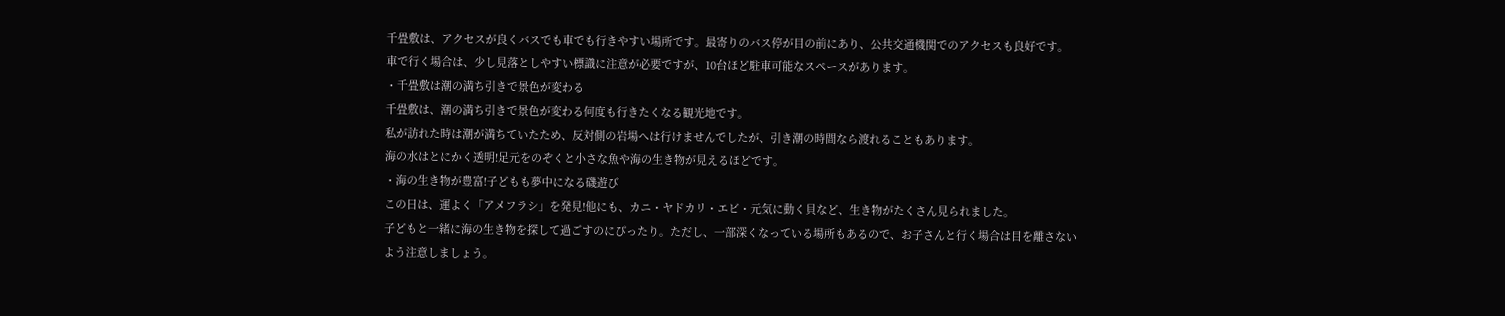千畳敷は、アクセスが良くバスでも車でも行きやすい場所です。最寄りのバス停が目の前にあり、公共交通機関でのアクセスも良好です。
車で行く場合は、少し見落としやすい標識に注意が必要ですが、10台ほど駐車可能なスペースがあります。
・千畳敷は潮の満ち引きで景色が変わる
千畳敷は、潮の満ち引きで景色が変わる何度も行きたくなる観光地です。
私が訪れた時は潮が満ちていたため、反対側の岩場へは行けませんでしたが、引き潮の時間なら渡れることもあります。
海の水はとにかく透明!足元をのぞくと小さな魚や海の生き物が見えるほどです。
・海の生き物が豊富!子どもも夢中になる磯遊び
この日は、運よく「アメフラシ」を発見!他にも、カニ・ヤドカリ・エビ・元気に動く貝など、生き物がたくさん見られました。
子どもと一緒に海の生き物を探して過ごすのにぴったり。ただし、一部深くなっている場所もあるので、お子さんと行く場合は目を離さないよう注意しましょう。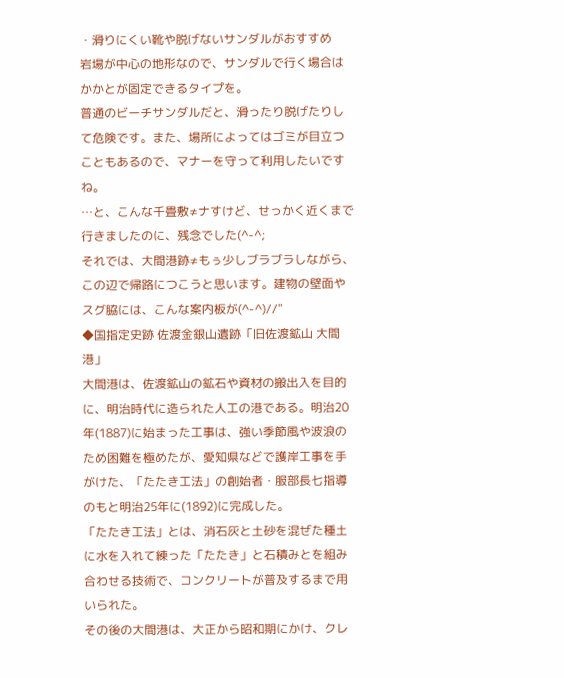・滑りにくい靴や脱げないサンダルがおすすめ
岩場が中心の地形なので、サンダルで行く場合はかかとが固定できるタイプを。
普通のビーチサンダルだと、滑ったり脱げたりして危険です。また、場所によってはゴミが目立つこともあるので、マナーを守って利用したいですね。
…と、こんな千畳敷≠ナすけど、せっかく近くまで行きましたのに、残念でした(^-^;
それでは、大間港跡≠もぅ少しブラブラしながら、この辺で帰路につこうと思います。建物の壁面やスグ脇には、こんな案内板が(^-^)//"
◆国指定史跡 佐渡金銀山遺跡「旧佐渡鉱山 大間港」
大間港は、佐渡鉱山の鉱石や資材の搬出入を目的に、明治時代に造られた人工の港である。明治20年(1887)に始まった工事は、強い季節風や波浪のため困難を極めたが、愛知県などで護岸工事を手がけた、「たたき工法」の創始者・服部長七指導のもと明治25年に(1892)に完成した。
「たたき工法」とは、消石灰と土砂を混ぜた種土に水を入れて練った「たたき」と石積みとを組み合わせる技術で、コンクリートが普及するまで用いられた。
その後の大間港は、大正から昭和期にかけ、クレ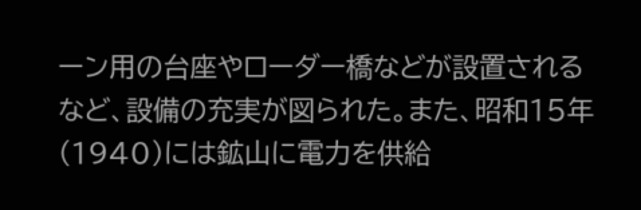ーン用の台座やローダー橋などが設置されるなど、設備の充実が図られた。また、昭和15年(1940)には鉱山に電力を供給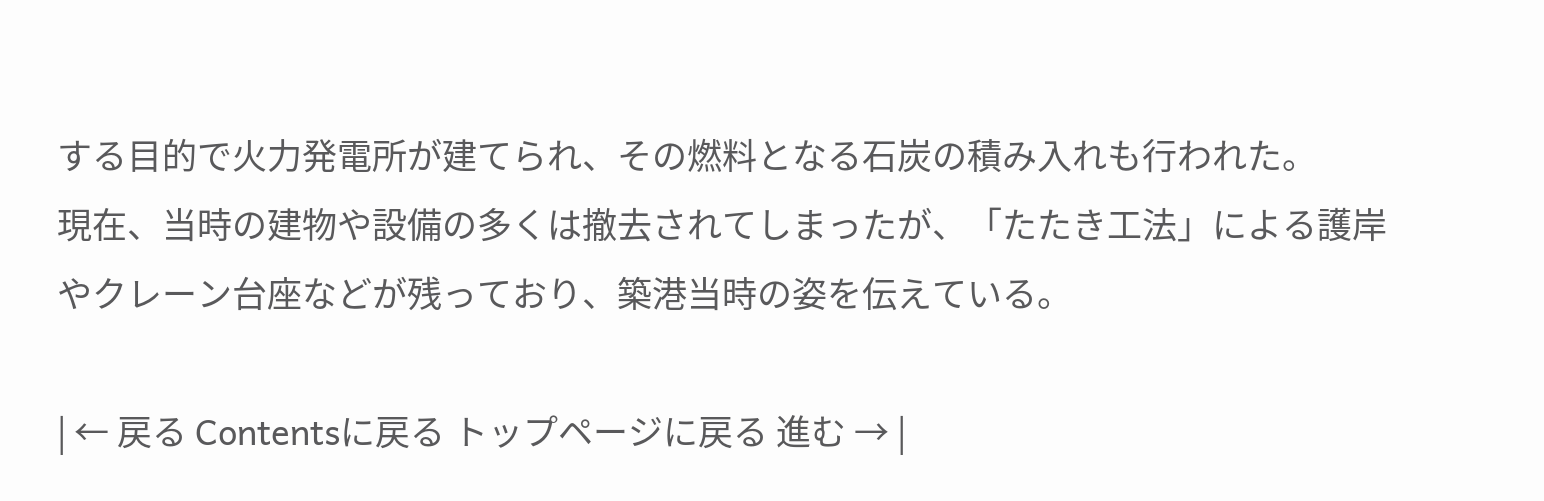する目的で火力発電所が建てられ、その燃料となる石炭の積み入れも行われた。
現在、当時の建物や設備の多くは撤去されてしまったが、「たたき工法」による護岸やクレーン台座などが残っており、築港当時の姿を伝えている。

| ← 戻る Contentsに戻る トップページに戻る 進む → |